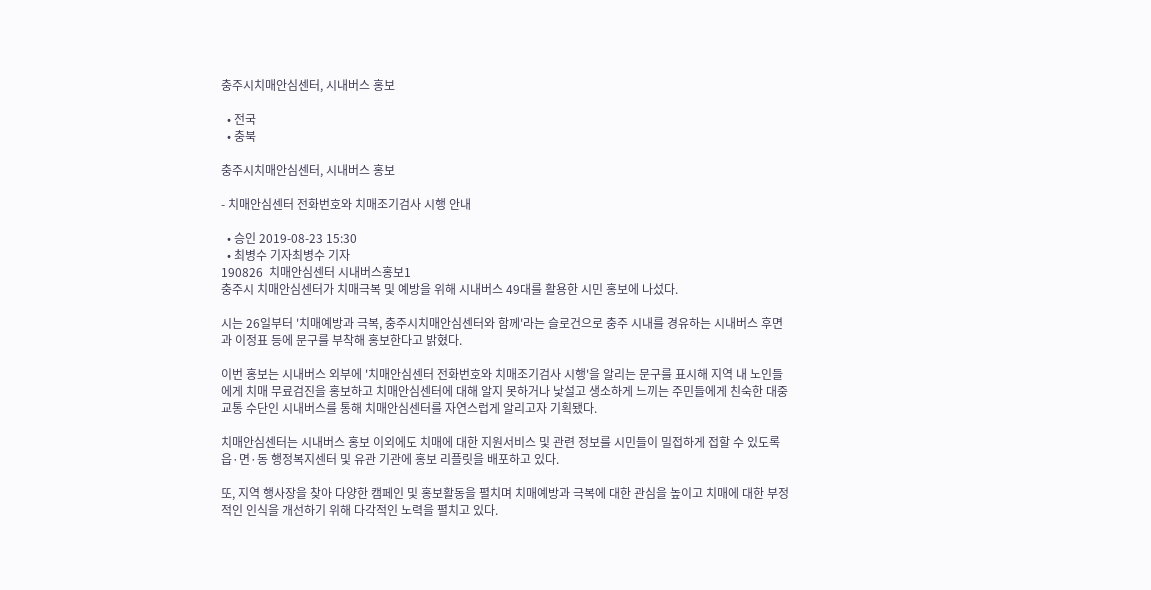충주시치매안심센터, 시내버스 홍보

  • 전국
  • 충북

충주시치매안심센터, 시내버스 홍보

- 치매안심센터 전화번호와 치매조기검사 시행 안내

  • 승인 2019-08-23 15:30
  • 최병수 기자최병수 기자
190826  치매안심센터 시내버스홍보1
충주시 치매안심센터가 치매극복 및 예방을 위해 시내버스 49대를 활용한 시민 홍보에 나섰다.

시는 26일부터 '치매예방과 극복, 충주시치매안심센터와 함께'라는 슬로건으로 충주 시내를 경유하는 시내버스 후면과 이정표 등에 문구를 부착해 홍보한다고 밝혔다.

이번 홍보는 시내버스 외부에 '치매안심센터 전화번호와 치매조기검사 시행'을 알리는 문구를 표시해 지역 내 노인들에게 치매 무료검진을 홍보하고 치매안심센터에 대해 알지 못하거나 낯설고 생소하게 느끼는 주민들에게 친숙한 대중교통 수단인 시내버스를 통해 치매안심센터를 자연스럽게 알리고자 기획됐다.

치매안심센터는 시내버스 홍보 이외에도 치매에 대한 지원서비스 및 관련 정보를 시민들이 밀접하게 접할 수 있도록 읍·면·동 행정복지센터 및 유관 기관에 홍보 리플릿을 배포하고 있다.

또, 지역 행사장을 찾아 다양한 캠페인 및 홍보활동을 펼치며 치매예방과 극복에 대한 관심을 높이고 치매에 대한 부정적인 인식을 개선하기 위해 다각적인 노력을 펼치고 있다.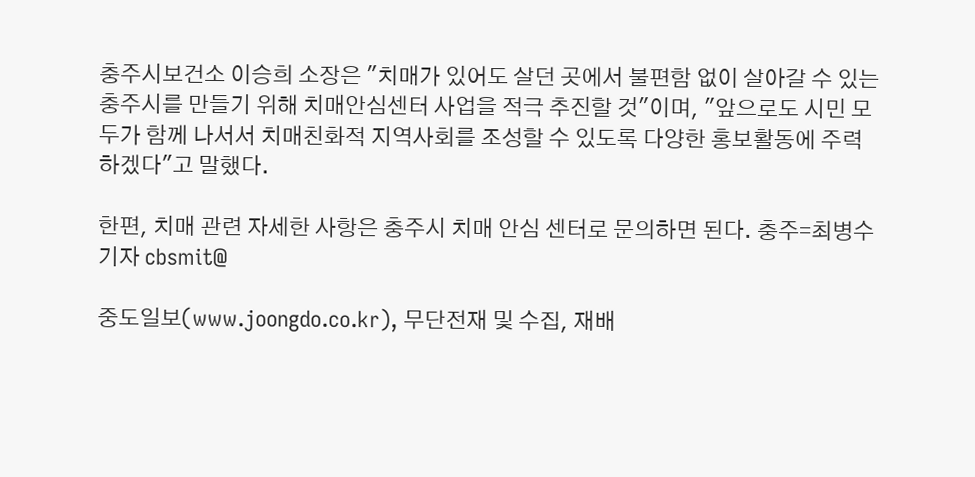충주시보건소 이승희 소장은 "치매가 있어도 살던 곳에서 불편함 없이 살아갈 수 있는 충주시를 만들기 위해 치매안심센터 사업을 적극 추진할 것"이며, "앞으로도 시민 모두가 함께 나서서 치매친화적 지역사회를 조성할 수 있도록 다양한 홍보활동에 주력하겠다"고 말했다.

한편, 치매 관련 자세한 사항은 충주시 치매 안심 센터로 문의하면 된다. 충주=최병수 기자 cbsmit@

중도일보(www.joongdo.co.kr), 무단전재 및 수집, 재배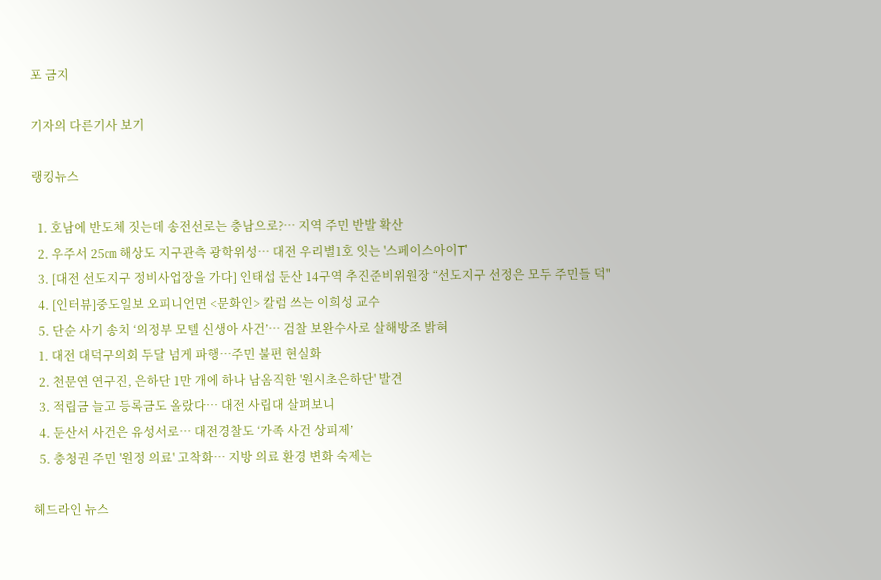포 금지

기자의 다른기사 보기

랭킹뉴스

  1. 호남에 반도체 짓는데 송전선로는 충남으로?… 지역 주민 반발 확산
  2. 우주서 25㎝ 해상도 지구관측 광학위성… 대전 우리별1호 잇는 '스페이스아이T'
  3. [대전 선도지구 정비사업장을 가다] 인태섭 둔산 14구역 추진준비위원장 “선도지구 선정은 모두 주민들 덕"
  4. [인터뷰]중도일보 오피니언면 <문화인> 칼럼 쓰는 이희성 교수
  5. 단순 사기 송치 ‘의정부 모텔 신생아 사건’… 검찰 보완수사로 살해방조 밝혀
  1. 대전 대덕구의회 두달 넘게 파행…주민 불편 현실화
  2. 천문연 연구진, 은하단 1만 개에 하나 남옴직한 '원시초은하단' 발견
  3. 적립금 늘고 등록금도 올랐다… 대전 사립대 살펴보니
  4. 둔산서 사건은 유성서로… 대전경찰도 ‘가족 사건 상피제’
  5. 충청권 주민 '원정 의료' 고착화… 지방 의료 환경 변화 숙제는

헤드라인 뉴스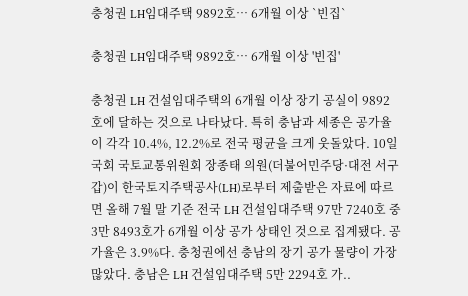충청권 LH임대주택 9892호… 6개월 이상 `빈집`

충청권 LH임대주택 9892호… 6개월 이상 '빈집'

충청권 LH 건설임대주택의 6개월 이상 장기 공실이 9892호에 달하는 것으로 나타났다. 특히 충남과 세종은 공가율이 각각 10.4%, 12.2%로 전국 평균을 크게 웃돌았다. 10일 국회 국토교통위원회 장종태 의원(더불어민주당·대전 서구갑)이 한국토지주택공사(LH)로부터 제출받은 자료에 따르면 올해 7월 말 기준 전국 LH 건설임대주택 97만 7240호 중 3만 8493호가 6개월 이상 공가 상태인 것으로 집계됐다. 공가율은 3.9%다. 충청권에선 충남의 장기 공가 물량이 가장 많았다. 충남은 LH 건설임대주택 5만 2294호 가..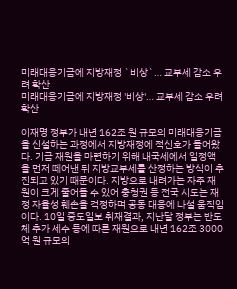미래대응기금에 지방재정 `비상`… 교부세 감소 우려 확산
미래대응기금에 지방재정 '비상'… 교부세 감소 우려 확산

이재명 정부가 내년 162조 원 규모의 미래대응기금을 신설하는 과정에서 지방재정에 적신호가 들어왔다. 기금 재원을 마련하기 위해 내국세에서 일정액을 먼저 떼어낸 뒤 지방교부세를 산정하는 방식이 추진되고 있기 때문이다. 지방으로 내려가는 자주 재원이 크게 줄어들 수 있어 충청권 등 전국 시도는 재정 자율성 훼손을 걱정하며 공동 대응에 나설 움직임이다. 10일 중도일보 취재결과, 지난달 정부는 반도체 추가 세수 등에 따른 재원으로 내년 162조 3000억 원 규모의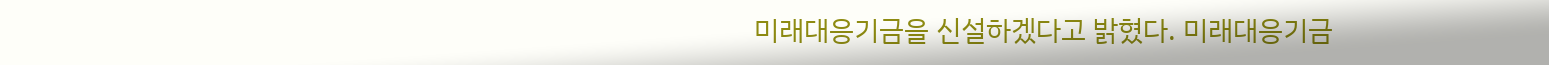미래대응기금을 신설하겠다고 밝혔다. 미래대응기금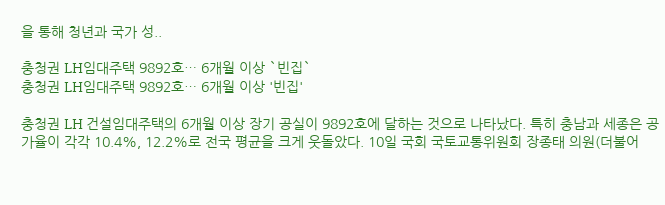을 통해 청년과 국가 성..

충청권 LH임대주택 9892호… 6개월 이상 `빈집`
충청권 LH임대주택 9892호… 6개월 이상 '빈집'

충청권 LH 건설임대주택의 6개월 이상 장기 공실이 9892호에 달하는 것으로 나타났다. 특히 충남과 세종은 공가율이 각각 10.4%, 12.2%로 전국 평균을 크게 웃돌았다. 10일 국회 국토교통위원회 장종태 의원(더불어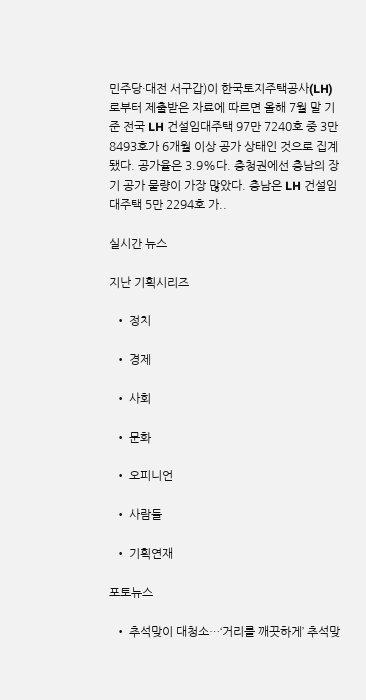민주당·대전 서구갑)이 한국토지주택공사(LH)로부터 제출받은 자료에 따르면 올해 7월 말 기준 전국 LH 건설임대주택 97만 7240호 중 3만 8493호가 6개월 이상 공가 상태인 것으로 집계됐다. 공가율은 3.9%다. 충청권에선 충남의 장기 공가 물량이 가장 많았다. 충남은 LH 건설임대주택 5만 2294호 가..

실시간 뉴스

지난 기획시리즈

  • 정치

  • 경제

  • 사회

  • 문화

  • 오피니언

  • 사람들

  • 기획연재

포토뉴스

  • 추석맞이 대청소…‘거리를 깨끗하게’ 추석맞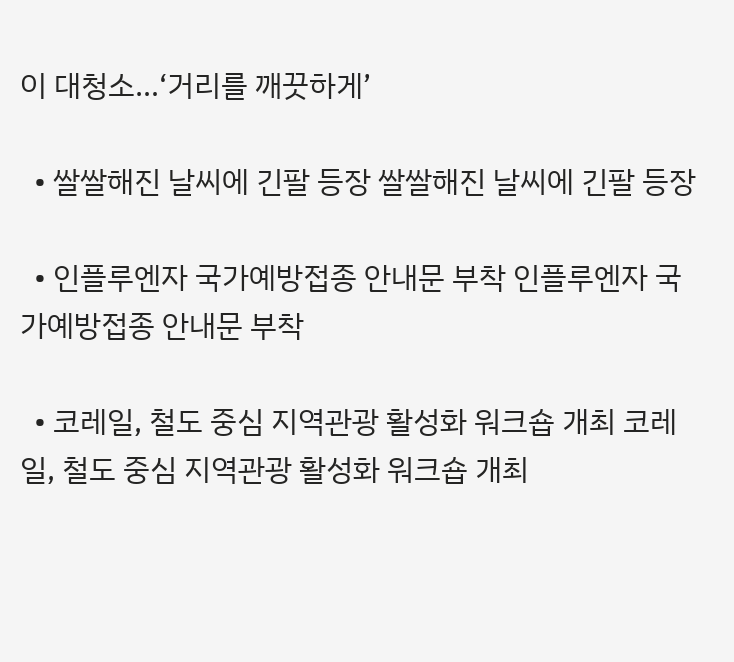이 대청소…‘거리를 깨끗하게’

  • 쌀쌀해진 날씨에 긴팔 등장 쌀쌀해진 날씨에 긴팔 등장

  • 인플루엔자 국가예방접종 안내문 부착 인플루엔자 국가예방접종 안내문 부착

  • 코레일, 철도 중심 지역관광 활성화 워크숍 개최 코레일, 철도 중심 지역관광 활성화 워크숍 개최